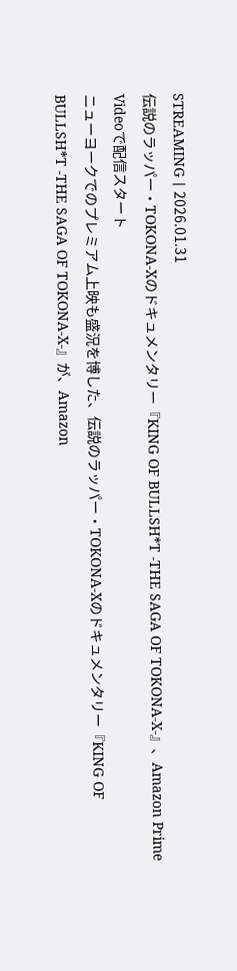STREAMING丨2026.01.31
伝説のラッパー・TOKONA-Xのドキュメンタリー『KING OF BULLSH*T -THE SAGA OF TOKONA-X-』、Amazon Prime Videoで配信スタート
ニューヨークでのプレミアム上映も盛況を博した、伝説のラッパー・TOKONA-Xのドキュメンタリー『KING OF BULLSH*T -THE SAGA OF TOKONA-X-』が、Amazon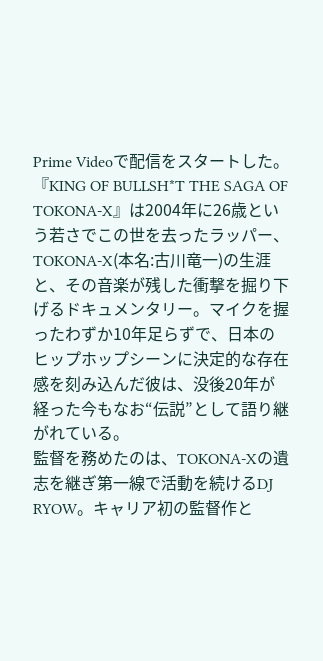Prime Videoで配信をスタートした。
『KING OF BULLSH*T THE SAGA OF TOKONA-X』は2004年に26歳という若さでこの世を去ったラッパー、TOKONA-X(本名:古川竜一)の生涯と、その音楽が残した衝撃を掘り下げるドキュメンタリー。マイクを握ったわずか10年足らずで、日本のヒップホップシーンに決定的な存在感を刻み込んだ彼は、没後20年が経った今もなお“伝説”として語り継がれている。
監督を務めたのは、TOKONA-Xの遺志を継ぎ第一線で活動を続けるDJ RYOW。キャリア初の監督作と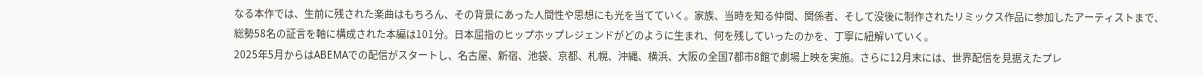なる本作では、生前に残された楽曲はもちろん、その背景にあった人間性や思想にも光を当てていく。家族、当時を知る仲間、関係者、そして没後に制作されたリミックス作品に参加したアーティストまで、総勢58名の証言を軸に構成された本編は101分。日本屈指のヒップホップレジェンドがどのように生まれ、何を残していったのかを、丁寧に紐解いていく。
2025年5月からはABEMAでの配信がスタートし、名古屋、新宿、池袋、京都、札幌、沖縄、横浜、大阪の全国7都市8館で劇場上映を実施。さらに12月末には、世界配信を見据えたプレ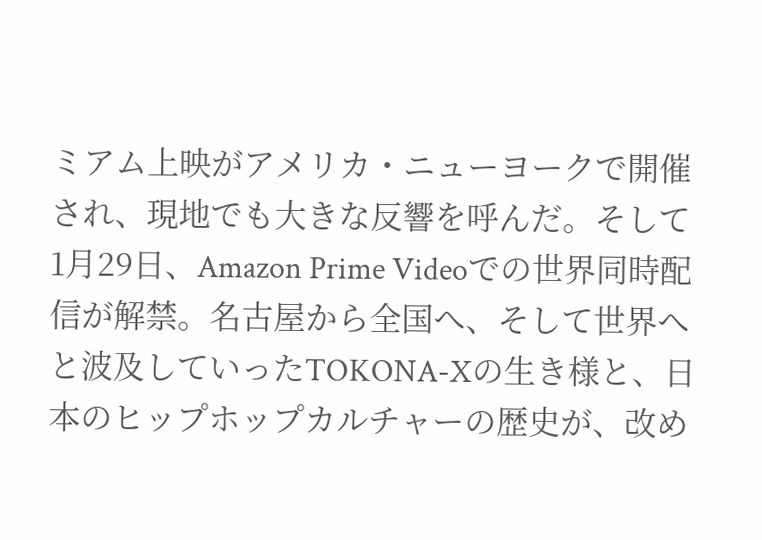ミアム上映がアメリカ・ニューヨークで開催され、現地でも大きな反響を呼んだ。そして1月29日、Amazon Prime Videoでの世界同時配信が解禁。名古屋から全国へ、そして世界へと波及していったTOKONA-Xの生き様と、日本のヒップホップカルチャーの歴史が、改め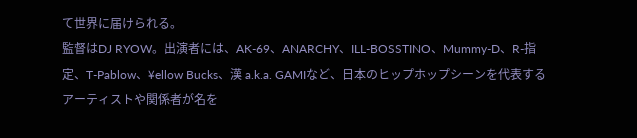て世界に届けられる。
監督はDJ RYOW。出演者には、AK-69、ANARCHY、ILL-BOSSTINO、Mummy-D、R-指定、T-Pablow、¥ellow Bucks、漢 a.k.a. GAMIなど、日本のヒップホップシーンを代表するアーティストや関係者が名を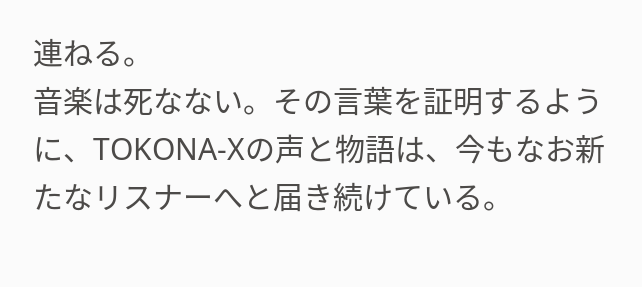連ねる。
音楽は死なない。その言葉を証明するように、TOKONA-Xの声と物語は、今もなお新たなリスナーへと届き続けている。